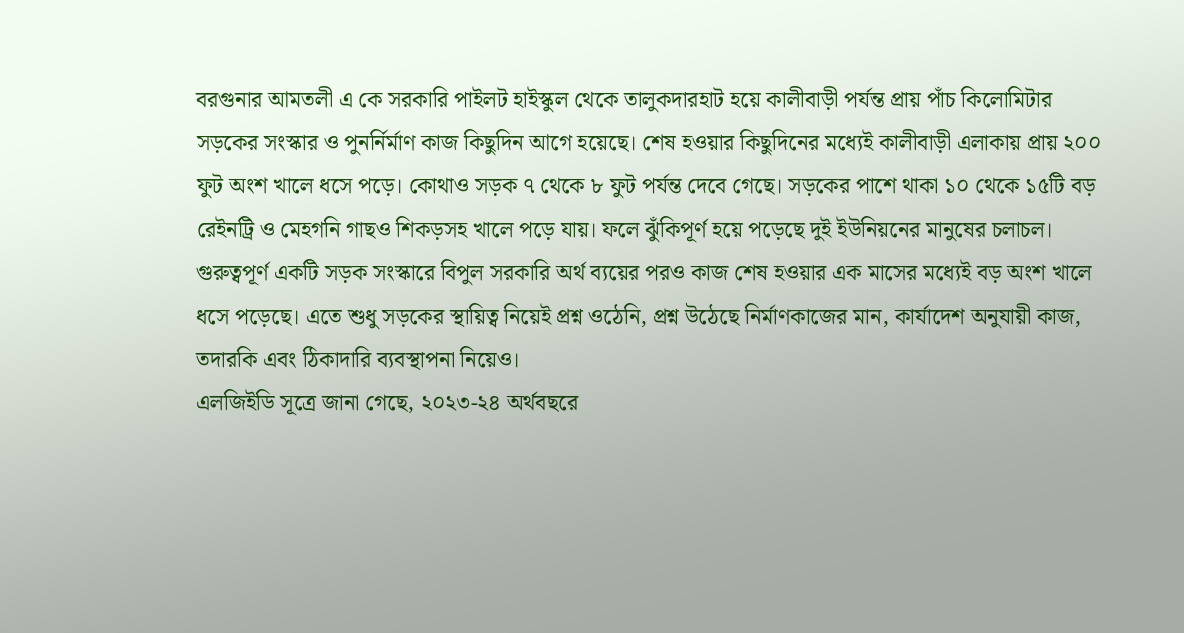বরগুনার আমতলী এ কে সরকারি পাইলট হাইস্কুল থেকে তালুকদারহাট হয়ে কালীবাড়ী পর্যন্ত প্রায় পাঁচ কিলোমিটার সড়কের সংস্কার ও পুনর্নির্মাণ কাজ কিছুদিন আগে হয়েছে। শেষ হওয়ার কিছুদিনের মধ্যেই কালীবাড়ী এলাকায় প্রায় ২০০ ফুট অংশ খালে ধসে পড়ে। কোথাও সড়ক ৭ থেকে ৮ ফুট পর্যন্ত দেবে গেছে। সড়কের পাশে থাকা ১০ থেকে ১৫টি বড় রেইনট্রি ও মেহগনি গাছও শিকড়সহ খালে পড়ে যায়। ফলে ঝুঁকিপূর্ণ হয়ে পড়েছে দুই ইউনিয়নের মানুষের চলাচল।
গুরুত্বপূর্ণ একটি সড়ক সংস্কারে বিপুল সরকারি অর্থ ব্যয়ের পরও কাজ শেষ হওয়ার এক মাসের মধ্যেই বড় অংশ খালে ধসে পড়েছে। এতে শুধু সড়কের স্থায়িত্ব নিয়েই প্রশ্ন ওঠেনি, প্রশ্ন উঠেছে নির্মাণকাজের মান, কার্যাদেশ অনুযায়ী কাজ, তদারকি এবং ঠিকাদারি ব্যবস্থাপনা নিয়েও।
এলজিইডি সূত্রে জানা গেছে, ২০২৩-২৪ অর্থবছরে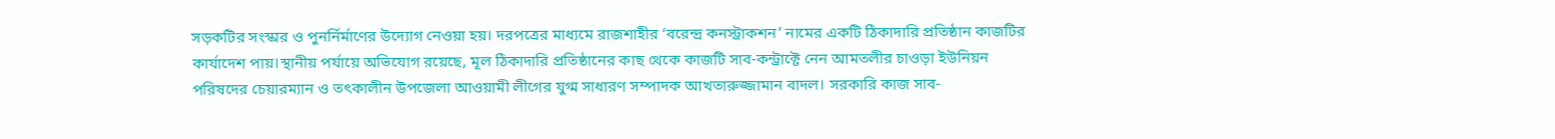সড়কটির সংস্কার ও পুনর্নির্মাণের উদ্যোগ নেওয়া হয়। দরপত্রের মাধ্যমে রাজশাহীর ‘বরেন্দ্র কনস্ট্রাকশন’ নামের একটি ঠিকাদারি প্রতিষ্ঠান কাজটির কার্যাদেশ পায়।স্থানীয় পর্যায়ে অভিযোগ রয়েছে, মূল ঠিকাদারি প্রতিষ্ঠানের কাছ থেকে কাজটি সাব-কন্ট্রাক্টে নেন আমতলীর চাওড়া ইউনিয়ন পরিষদের চেয়ারম্যান ও তৎকালীন উপজেলা আওয়ামী লীগের যুগ্ম সাধারণ সম্পাদক আখতারুজ্জামান বাদল। সরকারি কাজ সাব-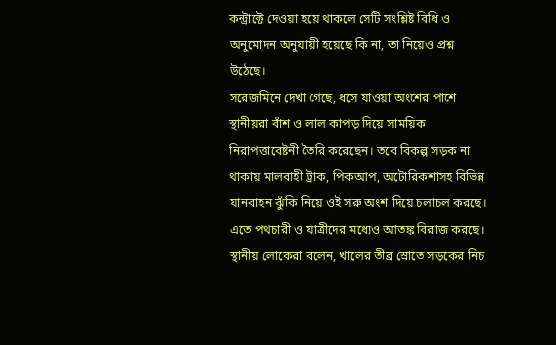কন্ট্রাক্টে দেওয়া হয়ে থাকলে সেটি সংশ্লিষ্ট বিধি ও অনুমোদন অনুযায়ী হয়েছে কি না, তা নিয়েও প্রশ্ন উঠেছে।
সরেজমিনে দেখা গেছে, ধসে যাওয়া অংশের পাশে স্থানীয়রা বাঁশ ও লাল কাপড় দিয়ে সাময়িক নিরাপত্তাবেষ্টনী তৈরি করেছেন। তবে বিকল্প সড়ক না থাকায় মালবাহী ট্রাক, পিকআপ, অটোরিকশাসহ বিভিন্ন যানবাহন ঝুঁকি নিয়ে ওই সরু অংশ দিয়ে চলাচল করছে। এতে পথচারী ও যাত্রীদের মধ্যেও আতঙ্ক বিরাজ করছে।
স্থানীয় লোকেরা বলেন, খালের তীব্র স্রোতে সড়কের নিচ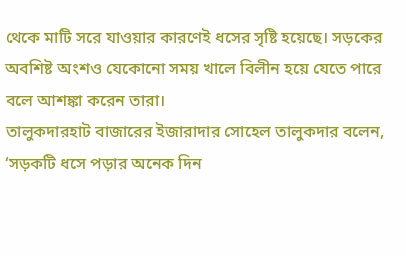থেকে মাটি সরে যাওয়ার কারণেই ধসের সৃষ্টি হয়েছে। সড়কের অবশিষ্ট অংশও যেকোনো সময় খালে বিলীন হয়ে যেতে পারে বলে আশঙ্কা করেন তারা।
তালুকদারহাট বাজারের ইজারাদার সোহেল তালুকদার বলেন, ‘সড়কটি ধসে পড়ার অনেক দিন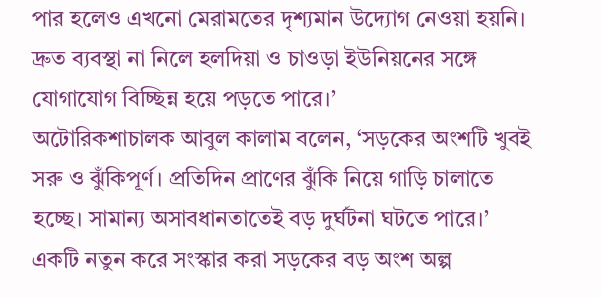পার হলেও এখনো মেরামতের দৃশ্যমান উদ্যোগ নেওয়া হয়নি। দ্রুত ব্যবস্থা না নিলে হলদিয়া ও চাওড়া ইউনিয়নের সঙ্গে যোগাযোগ বিচ্ছিন্ন হয়ে পড়তে পারে।’
অটোরিকশাচালক আবুল কালাম বলেন, ‘সড়কের অংশটি খুবই সরু ও ঝুঁকিপূর্ণ। প্রতিদিন প্রাণের ঝুঁকি নিয়ে গাড়ি চালাতে হচ্ছে। সামান্য অসাবধানতাতেই বড় দুর্ঘটনা ঘটতে পারে।’
একটি নতুন করে সংস্কার করা সড়কের বড় অংশ অল্প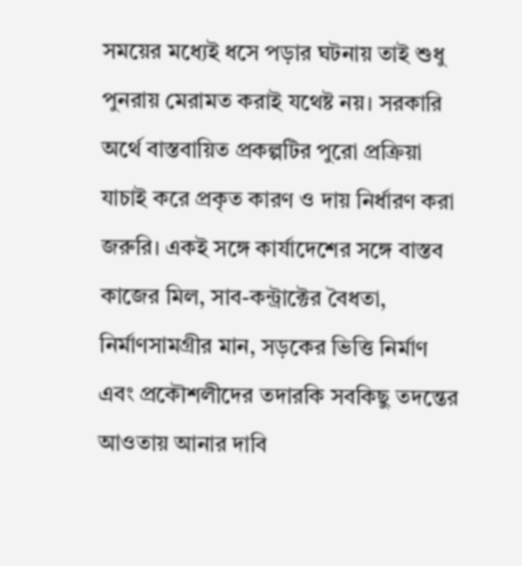সময়ের মধ্যেই ধসে পড়ার ঘটনায় তাই শুধু পুনরায় মেরামত করাই যথেষ্ট নয়। সরকারি অর্থে বাস্তবায়িত প্রকল্পটির পুরো প্রক্রিয়া যাচাই করে প্রকৃত কারণ ও দায় নির্ধারণ করা জরুরি। একই সঙ্গে কার্যাদেশের সঙ্গে বাস্তব কাজের মিল, সাব-কন্ট্রাক্টের বৈধতা, নির্মাণসামগ্রীর মান, সড়কের ভিত্তি নির্মাণ এবং প্রকৌশলীদের তদারকি সবকিছু তদন্তের আওতায় আনার দাবি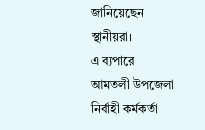জানিয়েছেন স্থানীয়রা।
এ ব্যপারে আমতলী উপজেলা নির্বাহী কর্মকর্তা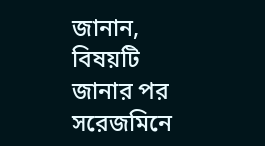জানান, বিষয়টি জানার পর সরেজমিনে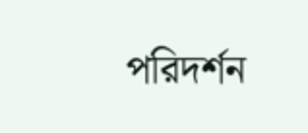পরিদর্শন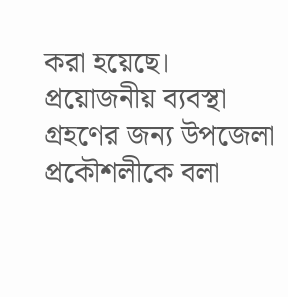করা হয়েছে। প্রয়োজনীয় ব্যবস্থা গ্রহণের জন্য উপজেলা প্রকৌশলীকে বলা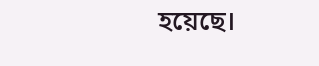হয়েছে।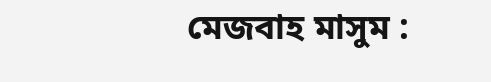মেজবাহ মাসুম :